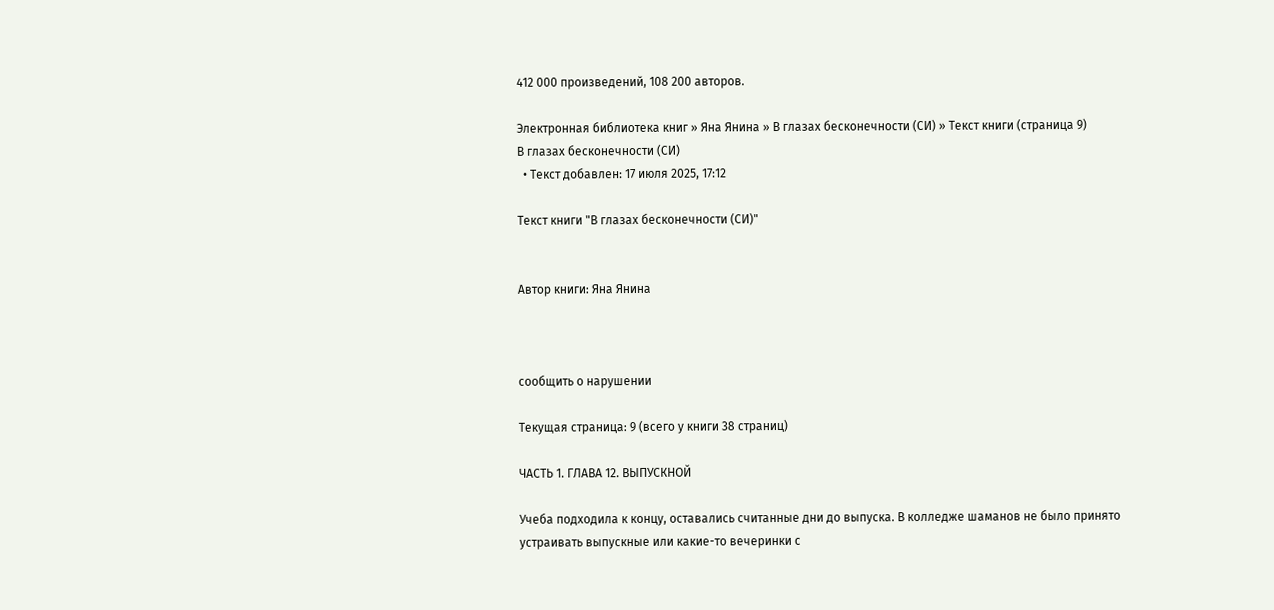412 000 произведений, 108 200 авторов.

Электронная библиотека книг » Яна Янина » В глазах бесконечности (СИ) » Текст книги (страница 9)
В глазах бесконечности (СИ)
  • Текст добавлен: 17 июля 2025, 17:12

Текст книги "В глазах бесконечности (СИ)"


Автор книги: Яна Янина



сообщить о нарушении

Текущая страница: 9 (всего у книги 38 страниц)

ЧАСТЬ 1. ГЛАВА 12. ВЫПУСКНОЙ

Учеба подходила к концу, оставались считанные дни до выпуска. В колледже шаманов не было принято устраивать выпускные или какие-то вечеринки с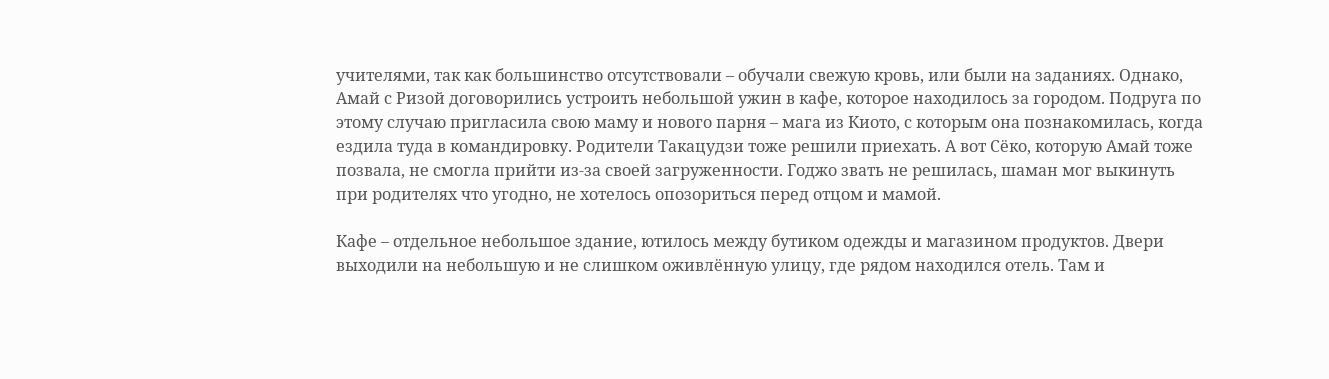учителями, так как большинство отсутствовали – обучали свежую кровь, или были на заданиях. Однако, Амай с Ризой договорились устроить небольшой ужин в кафе, которое находилось за городом. Подруга по этому случаю пригласила свою маму и нового парня – мага из Киото, с которым она познакомилась, когда ездила туда в командировку. Родители Такацудзи тоже решили приехать. А вот Сёко, которую Амай тоже позвала, не смогла прийти из-за своей загруженности. Годжо звать не решилась, шаман мог выкинуть при родителях что угодно, не хотелось опозориться перед отцом и мамой.

Кафе – отдельное небольшое здание, ютилось между бутиком одежды и магазином продуктов. Двери выходили на небольшую и не слишком оживлённую улицу, где рядом находился отель. Там и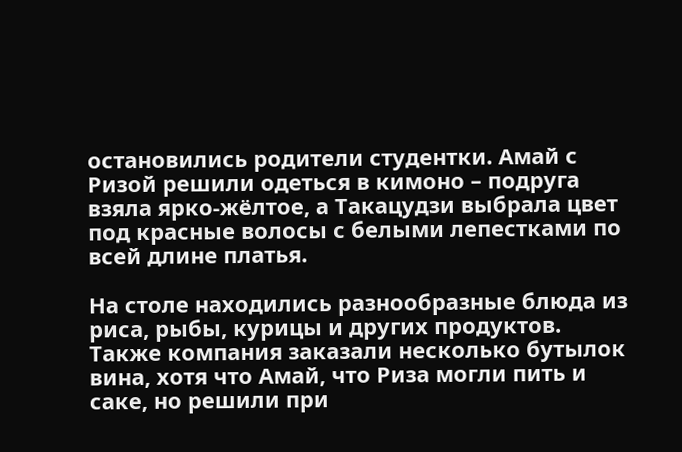остановились родители студентки. Амай с Ризой решили одеться в кимоно – подруга взяла ярко-жёлтое, а Такацудзи выбрала цвет под красные волосы с белыми лепестками по всей длине платья.

На столе находились разнообразные блюда из риса, рыбы, курицы и других продуктов. Также компания заказали несколько бутылок вина, хотя что Амай, что Риза могли пить и саке, но решили при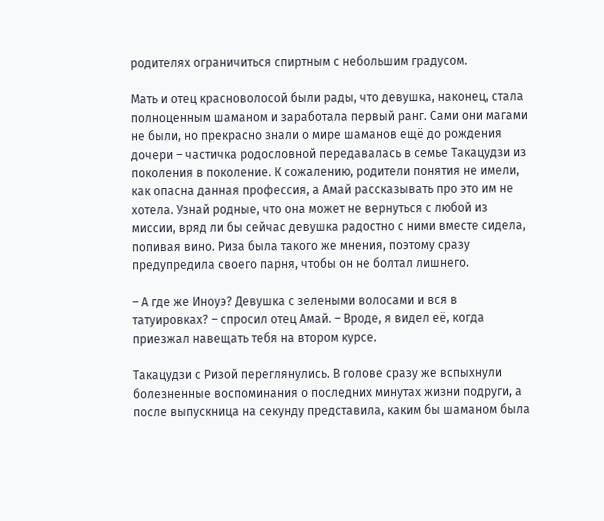родителях ограничиться спиртным с небольшим градусом.

Мать и отец красноволосой были рады, что девушка, наконец, стала полноценным шаманом и заработала первый ранг. Сами они магами не были, но прекрасно знали о мире шаманов ещё до рождения дочери – частичка родословной передавалась в семье Такацудзи из поколения в поколение. К сожалению, родители понятия не имели, как опасна данная профессия, а Амай рассказывать про это им не хотела. Узнай родные, что она может не вернуться с любой из миссии, вряд ли бы сейчас девушка радостно с ними вместе сидела, попивая вино. Риза была такого же мнения, поэтому сразу предупредила своего парня, чтобы он не болтал лишнего.

– А где же Иноуэ? Девушка с зелеными волосами и вся в татуировках? – спросил отец Амай. – Вроде, я видел её, когда приезжал навещать тебя на втором курсе.

Такацудзи с Ризой переглянулись. В голове сразу же вспыхнули болезненные воспоминания о последних минутах жизни подруги, а после выпускница на секунду представила, каким бы шаманом была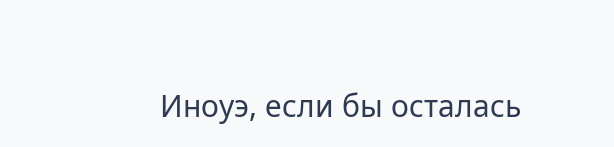Иноуэ, если бы осталась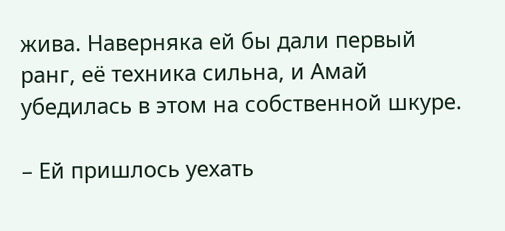жива. Наверняка ей бы дали первый ранг, её техника сильна, и Амай убедилась в этом на собственной шкуре.

– Ей пришлось уехать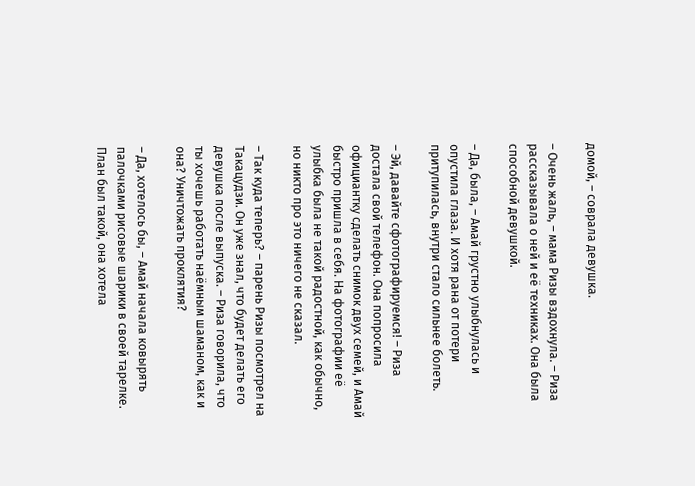домой, – соврала девушка.

– Очень жаль, – мама Ризы вздохнула. – Риза рассказывала о ней и её техниках. Она была способной девушкой.

– Да, была, – Амай грустно улыбнулась и опустила глаза. И хотя рана от потери притупилась, внутри стало сильнее болеть.

– Эй, давайте сфотографируемся! – Риза достала свой телефон. Она попросила официантку сделать снимок двух семей, и Амай быстро пришла в себя. На фотографии её улыбка была не такой радостной, как обычно, но никто про это ничего не сказал.

– Так куда теперь? – парень Ризы посмотрел на Такацудзи. Он уже знал, что будет делать его девушка после выпуска. – Риза говорила, что ты хочешь работать наёмным шаманом, как и она? Уничтожать проклятия?

– Да, хотелось бы, – Амай начала ковырять палочками рисовые шарики в своей тарелке. План был такой, она хотела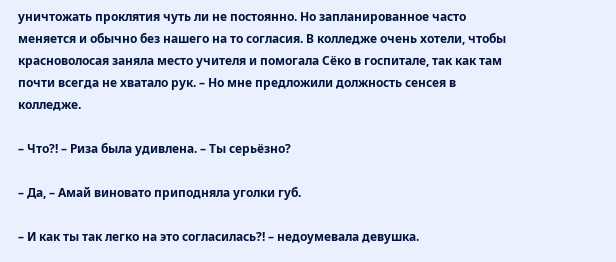уничтожать проклятия чуть ли не постоянно. Но запланированное часто меняется и обычно без нашего на то согласия. В колледже очень хотели, чтобы красноволосая заняла место учителя и помогала Сёко в госпитале, так как там почти всегда не хватало рук. – Но мне предложили должность сенсея в колледже.

– Что?! – Риза была удивлена. – Ты серьёзно?

– Да, – Амай виновато приподняла уголки губ.

– И как ты так легко на это согласилась?! – недоумевала девушка.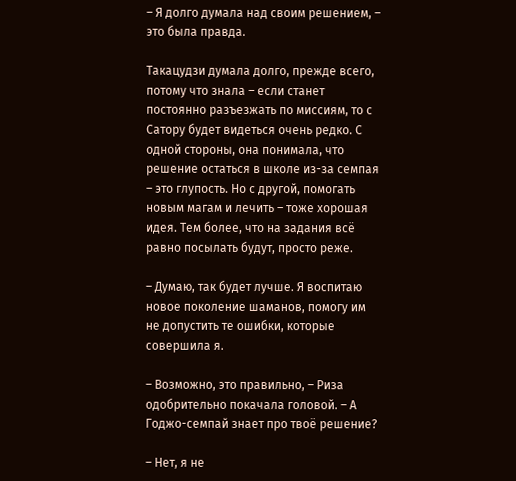– Я долго думала над своим решением, – это была правда.

Такацудзи думала долго, прежде всего, потому что знала – если станет постоянно разъезжать по миссиям, то с Сатору будет видеться очень редко. С одной стороны, она понимала, что решение остаться в школе из-за семпая – это глупость. Но с другой, помогать новым магам и лечить – тоже хорошая идея. Тем более, что на задания всё равно посылать будут, просто реже.

– Думаю, так будет лучше. Я воспитаю новое поколение шаманов, помогу им не допустить те ошибки, которые совершила я.

– Возможно, это правильно, – Риза одобрительно покачала головой. – А Годжо-семпай знает про твоё решение?

– Нет, я не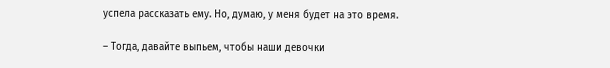успела рассказать ему. Но, думаю, у меня будет на это время.

– Тогда, давайте выпьем, чтобы наши девочки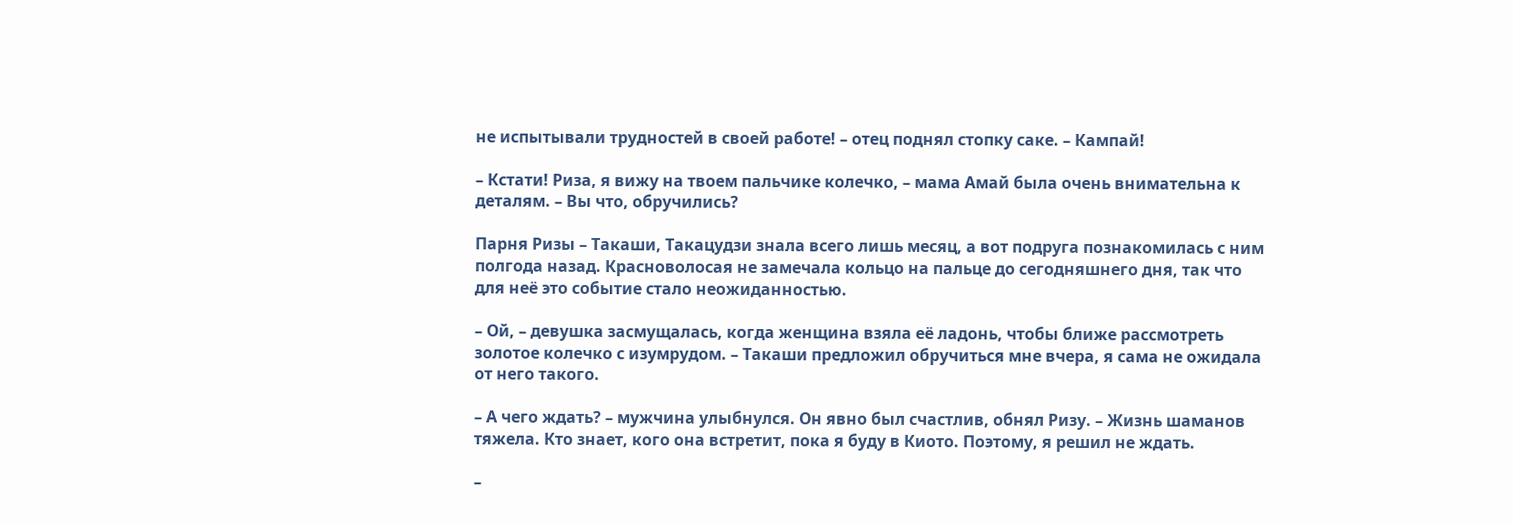не испытывали трудностей в своей работе! – отец поднял стопку саке. – Кампай!

– Кстати! Риза, я вижу на твоем пальчике колечко, – мама Амай была очень внимательна к деталям. – Вы что, обручились?

Парня Ризы – Такаши, Такацудзи знала всего лишь месяц, а вот подруга познакомилась с ним полгода назад. Красноволосая не замечала кольцо на пальце до сегодняшнего дня, так что для неё это событие стало неожиданностью.

– Ой, – девушка засмущалась, когда женщина взяла её ладонь, чтобы ближе рассмотреть золотое колечко с изумрудом. – Такаши предложил обручиться мне вчера, я сама не ожидала от него такого.

– А чего ждать? – мужчина улыбнулся. Он явно был счастлив, обнял Ризу. – Жизнь шаманов тяжела. Кто знает, кого она встретит, пока я буду в Киото. Поэтому, я решил не ждать.

–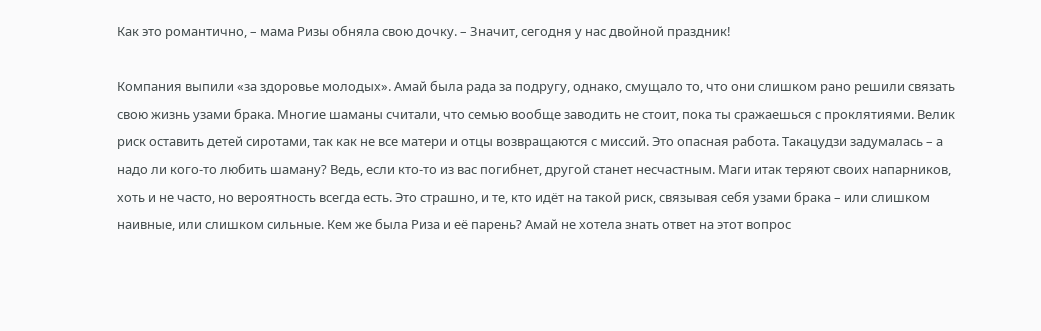Как это романтично, – мама Ризы обняла свою дочку. – Значит, сегодня у нас двойной праздник!

Компания выпили «за здоровье молодых». Амай была рада за подругу, однако, смущало то, что они слишком рано решили связать свою жизнь узами брака. Многие шаманы считали, что семью вообще заводить не стоит, пока ты сражаешься с проклятиями. Велик риск оставить детей сиротами, так как не все матери и отцы возвращаются с миссий. Это опасная работа. Такацудзи задумалась – а надо ли кого-то любить шаману? Ведь, если кто-то из вас погибнет, другой станет несчастным. Маги итак теряют своих напарников, хоть и не часто, но вероятность всегда есть. Это страшно, и те, кто идёт на такой риск, связывая себя узами брака – или слишком наивные, или слишком сильные. Кем же была Риза и её парень? Амай не хотела знать ответ на этот вопрос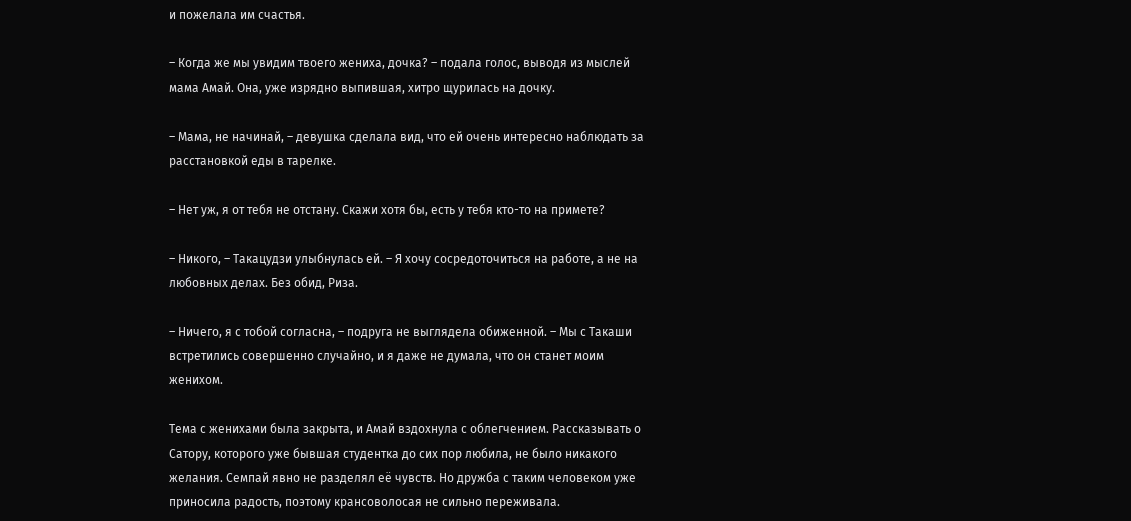и пожелала им счастья.

– Когда же мы увидим твоего жениха, дочка? – подала голос, выводя из мыслей мама Амай. Она, уже изрядно выпившая, хитро щурилась на дочку.

– Мама, не начинай, – девушка сделала вид, что ей очень интересно наблюдать за расстановкой еды в тарелке.

– Нет уж, я от тебя не отстану. Скажи хотя бы, есть у тебя кто-то на примете?

– Никого, – Такацудзи улыбнулась ей. – Я хочу сосредоточиться на работе, а не на любовных делах. Без обид, Риза.

– Ничего, я с тобой согласна, – подруга не выглядела обиженной. – Мы с Такаши встретились совершенно случайно, и я даже не думала, что он станет моим женихом.

Тема с женихами была закрыта, и Амай вздохнула с облегчением. Рассказывать о Сатору, которого уже бывшая студентка до сих пор любила, не было никакого желания. Семпай явно не разделял её чувств. Но дружба с таким человеком уже приносила радость, поэтому крансоволосая не сильно переживала.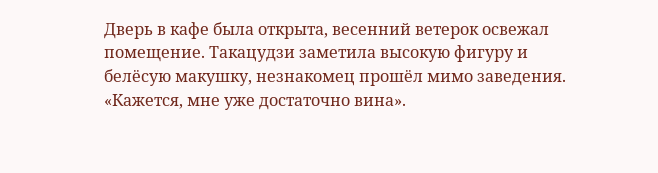Дверь в кафе была открыта, весенний ветерок освежал помещение. Такацудзи заметила высокую фигуру и белёсую макушку, незнакомец прошёл мимо заведения. «Кажется, мне уже достаточно вина».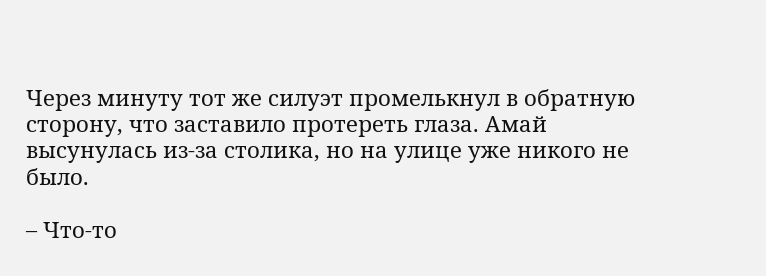Через минуту тот же силуэт промелькнул в обратную сторону, что заставило протереть глаза. Амай высунулась из-за столика, но на улице уже никого не было.

– Что-то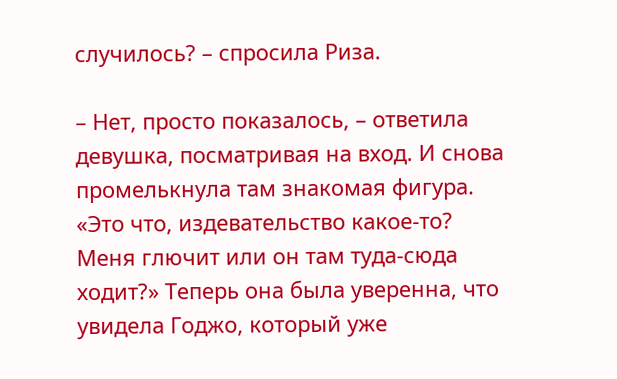случилось? – спросила Риза.

– Нет, просто показалось, – ответила девушка, посматривая на вход. И снова промелькнула там знакомая фигура. «Это что, издевательство какое-то? Меня глючит или он там туда-сюда ходит?» Теперь она была уверенна, что увидела Годжо, который уже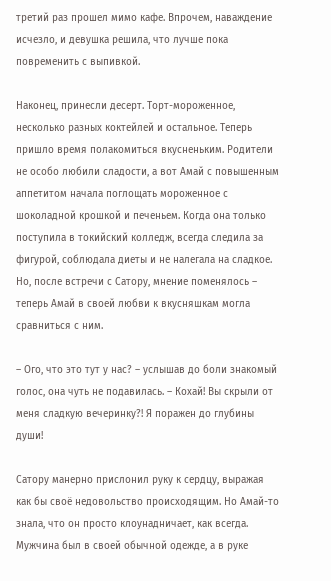третий раз прошел мимо кафе. Впрочем, наваждение исчезло, и девушка решила, что лучше пока повременить с выпивкой.

Наконец, принесли десерт. Торт-мороженное, несколько разных коктейлей и остальное. Теперь пришло время полакомиться вкусненьким. Родители не особо любили сладости, а вот Амай с повышенным аппетитом начала поглощать мороженное с шоколадной крошкой и печеньем. Когда она только поступила в токийский колледж, всегда следила за фигурой, соблюдала диеты и не налегала на сладкое. Но, после встречи с Сатору, мнение поменялось – теперь Амай в своей любви к вкусняшкам могла сравниться с ним.

– Ого, что это тут у нас? – услышав до боли знакомый голос, она чуть не подавилась. – Кохай! Вы скрыли от меня сладкую вечеринку?! Я поражен до глубины души!

Сатору манерно прислонил руку к сердцу, выражая как бы своё недовольство происходящим. Но Амай-то знала, что он просто клоунадничает, как всегда. Мужчина был в своей обычной одежде, а в руке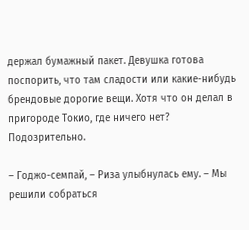держал бумажный пакет. Девушка готова поспорить, что там сладости или какие-нибудь брендовые дорогие вещи. Хотя что он делал в пригороде Токио, где ничего нет? Подозрительно.

– Годжо-семпай, – Риза улыбнулась ему. – Мы решили собраться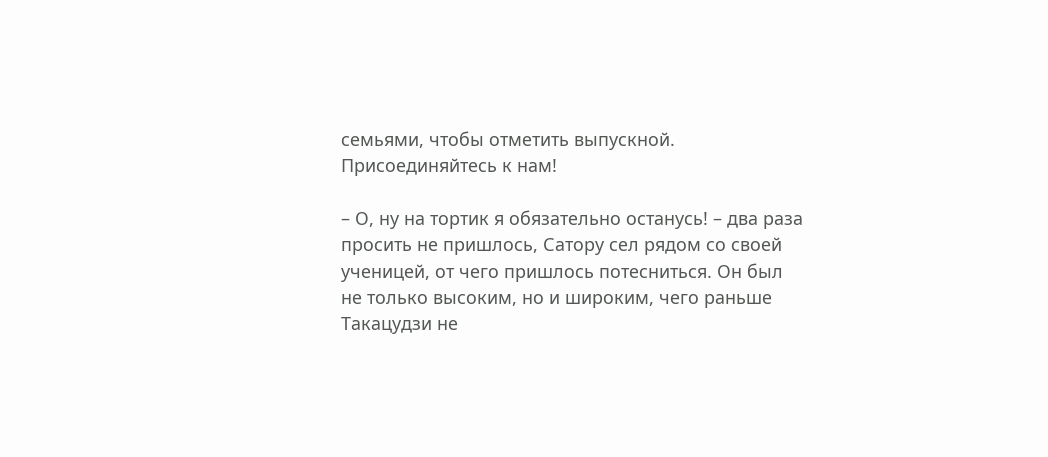семьями, чтобы отметить выпускной. Присоединяйтесь к нам!

– О, ну на тортик я обязательно останусь! – два раза просить не пришлось, Сатору сел рядом со своей ученицей, от чего пришлось потесниться. Он был не только высоким, но и широким, чего раньше Такацудзи не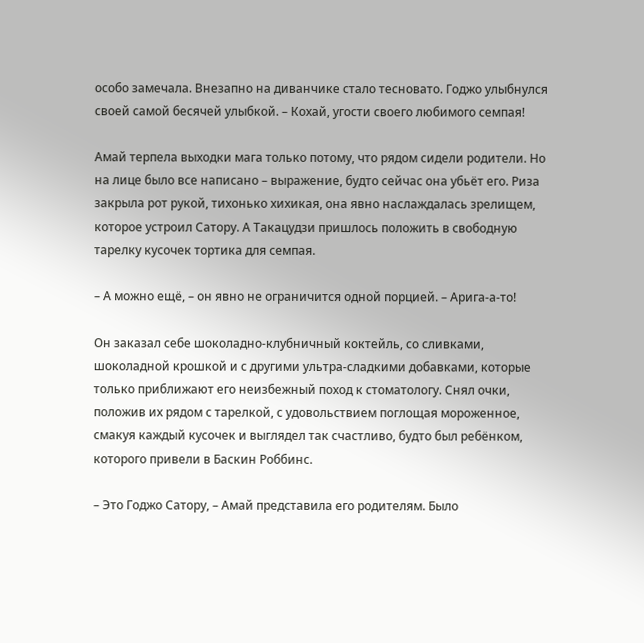особо замечала. Внезапно на диванчике стало тесновато. Годжо улыбнулся своей самой бесячей улыбкой. – Кохай, угости своего любимого семпая!

Амай терпела выходки мага только потому, что рядом сидели родители. Но на лице было все написано – выражение, будто сейчас она убьёт его. Риза закрыла рот рукой, тихонько хихикая, она явно наслаждалась зрелищем, которое устроил Сатору. А Такацудзи пришлось положить в свободную тарелку кусочек тортика для семпая.

– А можно ещё, – он явно не ограничится одной порцией. – Арига-а-то!

Он заказал себе шоколадно-клубничный коктейль, со сливками, шоколадной крошкой и с другими ультра-сладкими добавками, которые только приближают его неизбежный поход к стоматологу. Снял очки, положив их рядом с тарелкой, с удовольствием поглощая мороженное, смакуя каждый кусочек и выглядел так счастливо, будто был ребёнком, которого привели в Баскин Роббинс.

– Это Годжо Сатору, – Амай представила его родителям. Было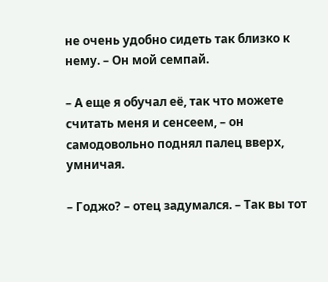не очень удобно сидеть так близко к нему. – Он мой семпай.

– А еще я обучал её, так что можете считать меня и сенсеем, – он самодовольно поднял палец вверх, умничая.

– Годжо? – отец задумался. – Так вы тот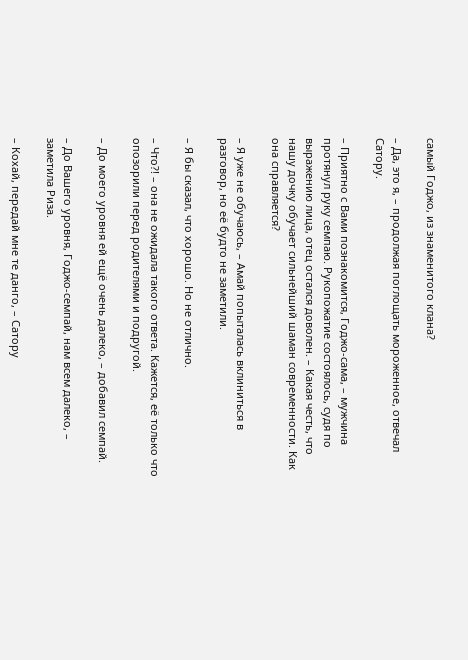самый Годжо, из знаменитого клана?

– Да, это я, – продолжая поглощать мороженное, отвечал Сатору.

– Приятно с Вами познакомится, Годжо-сама, – мужчина протянул руку семпаю. Рукопожатие состоялось, судя по выражению лица, отец остался доволен. – Какая честь, что нашу дочку обучает сильнейший шаман современности. Как она справляется?

– Я уже не обучаюсь, – Амай попыталась вклиниться в разговор, но её будто не заметили.

– Я бы сказал, что хорошо. Но не отлично.

– Что?! – она не ожидала такого ответа. Кажется, её только что опозорили перед родителями и подругой.

– До моего уровня ей ещё очень далеко, – добавил семпай.

– До Вашего уровня, Годжо-семпай, нам всем далеко, – заметила Риза.

– Кохай, передай мне те данго, – Сатору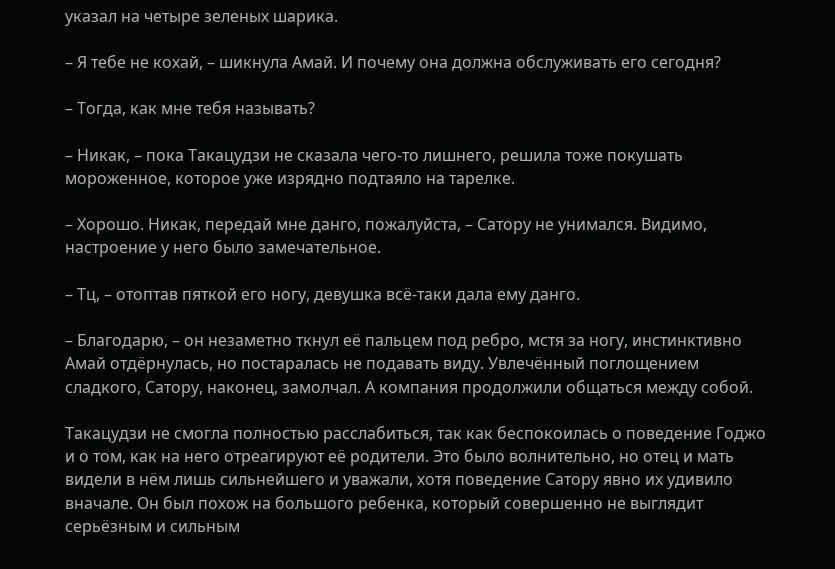указал на четыре зеленых шарика.

– Я тебе не кохай, – шикнула Амай. И почему она должна обслуживать его сегодня?

– Тогда, как мне тебя называть?

– Никак, – пока Такацудзи не сказала чего-то лишнего, решила тоже покушать мороженное, которое уже изрядно подтаяло на тарелке.

– Хорошо. Никак, передай мне данго, пожалуйста, – Сатору не унимался. Видимо, настроение у него было замечательное.

– Тц, – отоптав пяткой его ногу, девушка всё-таки дала ему данго.

– Благодарю, – он незаметно ткнул её пальцем под ребро, мстя за ногу, инстинктивно Амай отдёрнулась, но постаралась не подавать виду. Увлечённый поглощением сладкого, Сатору, наконец, замолчал. А компания продолжили общаться между собой.

Такацудзи не смогла полностью расслабиться, так как беспокоилась о поведение Годжо и о том, как на него отреагируют её родители. Это было волнительно, но отец и мать видели в нём лишь сильнейшего и уважали, хотя поведение Сатору явно их удивило вначале. Он был похож на большого ребенка, который совершенно не выглядит серьёзным и сильным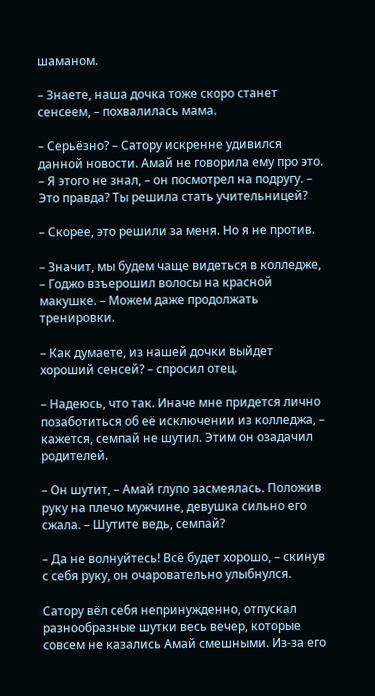шаманом.

– Знаете, наша дочка тоже скоро станет сенсеем, – похвалилась мама.

– Серьёзно? – Сатору искренне удивился данной новости. Амай не говорила ему про это. – Я этого не знал, – он посмотрел на подругу. – Это правда? Ты решила стать учительницей?

– Скорее, это решили за меня. Но я не против.

– Значит, мы будем чаще видеться в колледже, – Годжо взъерошил волосы на красной макушке. – Можем даже продолжать тренировки.

– Как думаете, из нашей дочки выйдет хороший сенсей? – спросил отец.

– Надеюсь, что так. Иначе мне придется лично позаботиться об её исключении из колледжа, – кажется, семпай не шутил. Этим он озадачил родителей.

– Он шутит, – Амай глупо засмеялась. Положив руку на плечо мужчине, девушка сильно его сжала. – Шутите ведь, семпай?

– Да не волнуйтесь! Всё будет хорошо, – скинув с себя руку, он очаровательно улыбнулся.

Сатору вёл себя непринужденно, отпускал разнообразные шутки весь вечер, которые совсем не казались Амай смешными. Из-за его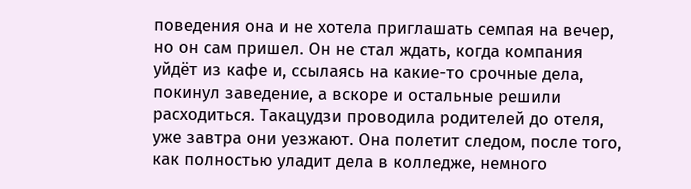поведения она и не хотела приглашать семпая на вечер, но он сам пришел. Он не стал ждать, когда компания уйдёт из кафе и, ссылаясь на какие-то срочные дела, покинул заведение, а вскоре и остальные решили расходиться. Такацудзи проводила родителей до отеля, уже завтра они уезжают. Она полетит следом, после того, как полностью уладит дела в колледже, немного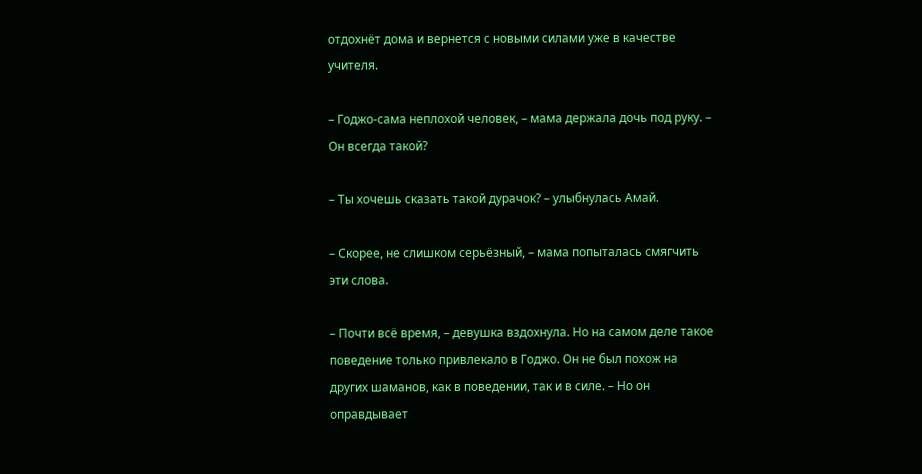отдохнёт дома и вернется с новыми силами уже в качестве учителя.

– Годжо-сама неплохой человек, – мама держала дочь под руку. – Он всегда такой?

– Ты хочешь сказать такой дурачок? – улыбнулась Амай.

– Скорее, не слишком серьёзный, – мама попыталась смягчить эти слова.

– Почти всё время, – девушка вздохнула. Но на самом деле такое поведение только привлекало в Годжо. Он не был похож на других шаманов, как в поведении, так и в силе. – Но он оправдывает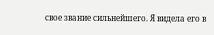свое звание сильнейшего. Я видела его в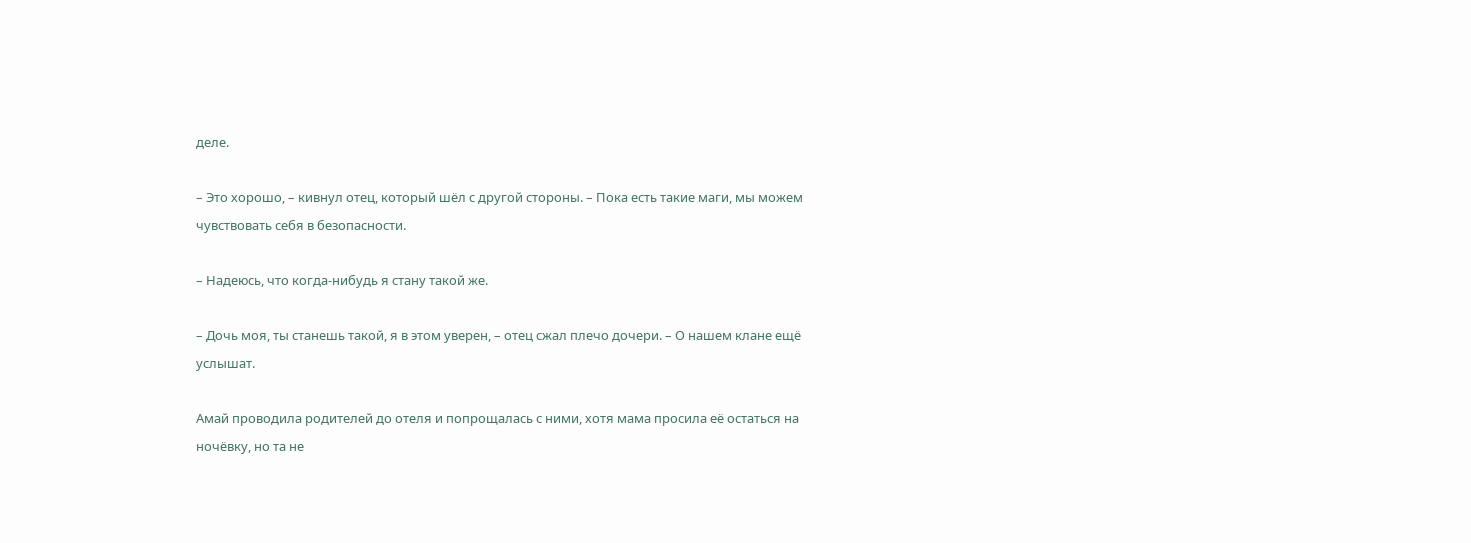деле.

– Это хорошо, – кивнул отец, который шёл с другой стороны. – Пока есть такие маги, мы можем чувствовать себя в безопасности.

– Надеюсь, что когда-нибудь я стану такой же.

– Дочь моя, ты станешь такой, я в этом уверен, – отец сжал плечо дочери. – О нашем клане ещё услышат.

Амай проводила родителей до отеля и попрощалась с ними, хотя мама просила её остаться на ночёвку, но та не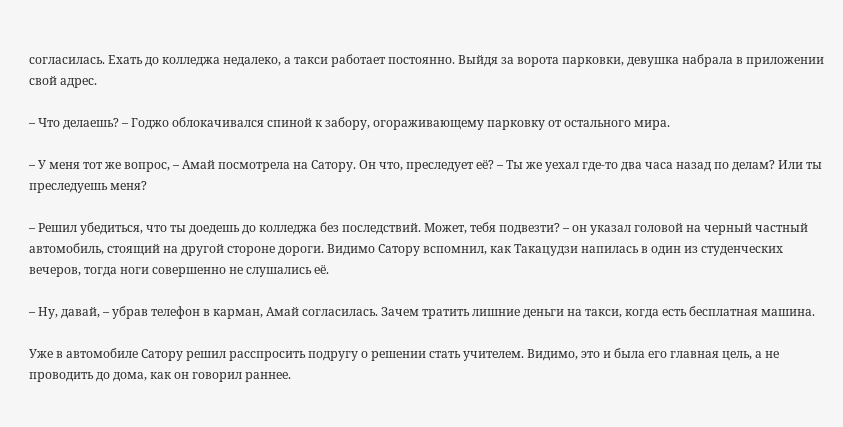согласилась. Ехать до колледжа недалеко, а такси работает постоянно. Выйдя за ворота парковки, девушка набрала в приложении свой адрес.

– Что делаешь? – Годжо облокачивался спиной к забору, огораживающему парковку от остального мира.

– У меня тот же вопрос, – Амай посмотрела на Сатору. Он что, преследует её? – Ты же уехал где-то два часа назад по делам? Или ты преследуешь меня?

– Решил убедиться, что ты доедешь до колледжа без последствий. Может, тебя подвезти? – он указал головой на черный частный автомобиль, стоящий на другой стороне дороги. Видимо Сатору вспомнил, как Такацудзи напилась в один из студенческих вечеров, тогда ноги совершенно не слушались её.

– Ну, давай, – убрав телефон в карман, Амай согласилась. Зачем тратить лишние деньги на такси, когда есть бесплатная машина.

Уже в автомобиле Сатору решил расспросить подругу о решении стать учителем. Видимо, это и была его главная цель, а не проводить до дома, как он говорил раннее.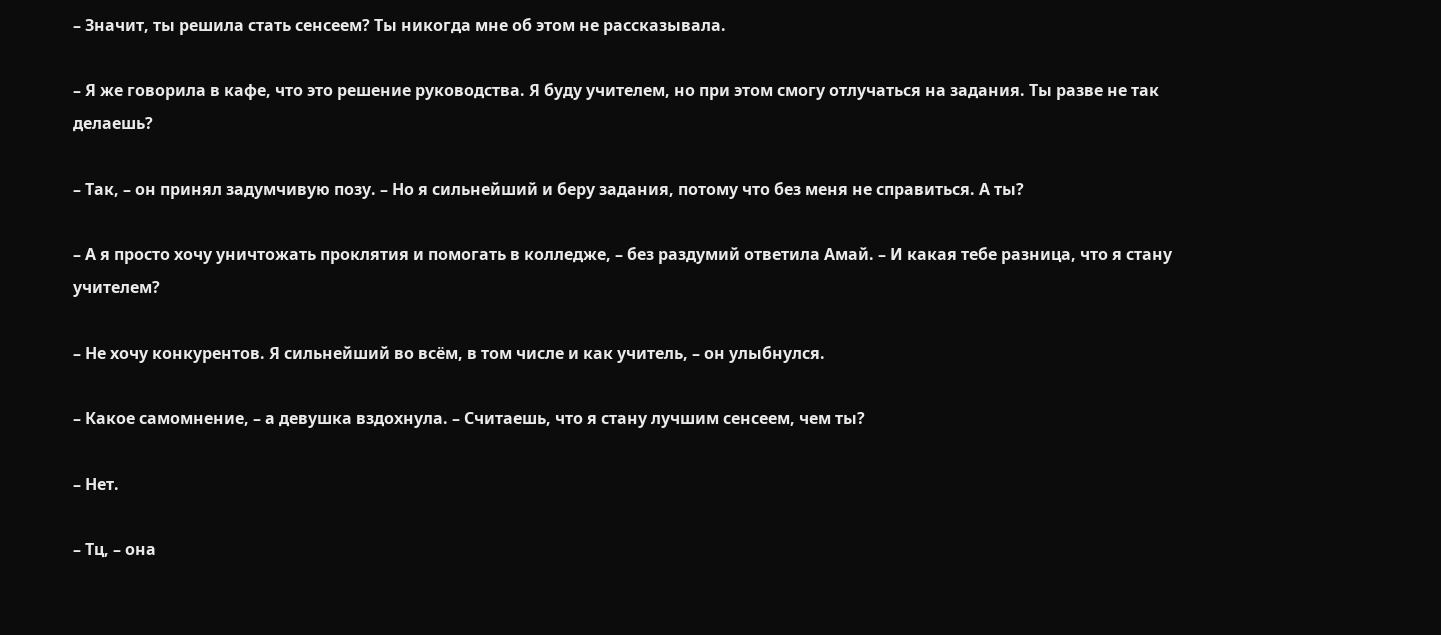– Значит, ты решила стать сенсеем? Ты никогда мне об этом не рассказывала.

– Я же говорила в кафе, что это решение руководства. Я буду учителем, но при этом смогу отлучаться на задания. Ты разве не так делаешь?

– Так, – он принял задумчивую позу. – Но я сильнейший и беру задания, потому что без меня не справиться. А ты?

– А я просто хочу уничтожать проклятия и помогать в колледже, – без раздумий ответила Амай. – И какая тебе разница, что я стану учителем?

– Не хочу конкурентов. Я сильнейший во всём, в том числе и как учитель, – он улыбнулся.

– Какое самомнение, – а девушка вздохнула. – Считаешь, что я стану лучшим сенсеем, чем ты?

– Нет.

– Тц, – она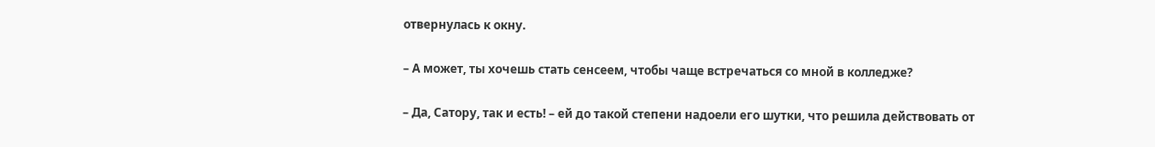отвернулась к окну.

– А может, ты хочешь стать сенсеем, чтобы чаще встречаться со мной в колледже?

– Да, Сатору, так и есть! – ей до такой степени надоели его шутки, что решила действовать от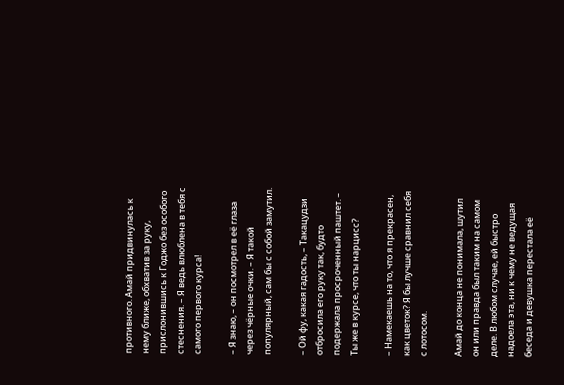противного. Амай придвинулась к нему ближе, обхватив за руку, прислонившись к Годжо без особого стеснения. – Я ведь влюблена в тебя с самого первого курса!

– Я знаю, – он посмотрел в её глаза через чёрные очки. – Я такой популярный, сам бы с собой замутил.

– Ой фу, какая гадость, – Такацудзи отбросила его руку так, будто подержала просроченный паштет. – Ты же в курсе, что ты нарцисс?

– Намекаешь на то, что я прекрасен, как цветок? Я бы лучше сравнил себя с лотосом.

Амай до конца не понимала, шутил он или правда был таким на самом деле. В любом случае, ей быстро надоела эта, ни к чему не ведущая беседа и девушка перестала её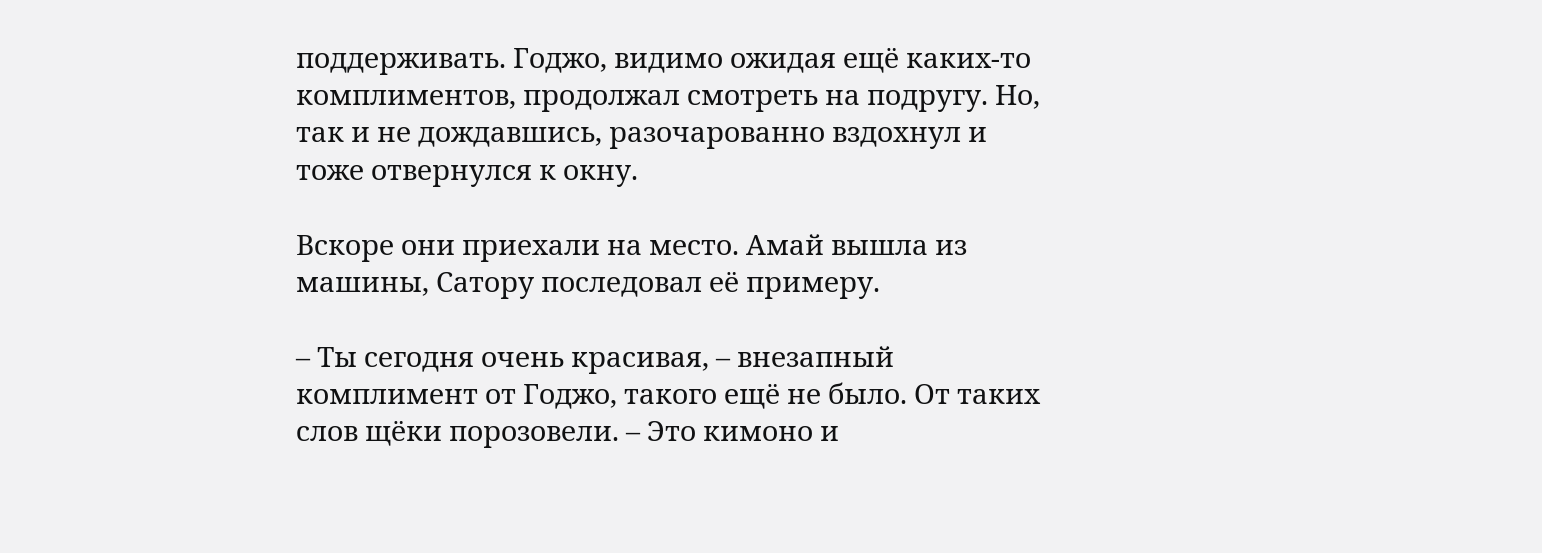поддерживать. Годжо, видимо ожидая ещё каких-то комплиментов, продолжал смотреть на подругу. Но, так и не дождавшись, разочарованно вздохнул и тоже отвернулся к окну.

Вскоре они приехали на место. Амай вышла из машины, Сатору последовал её примеру.

– Ты сегодня очень красивая, – внезапный комплимент от Годжо, такого ещё не было. От таких слов щёки порозовели. – Это кимоно и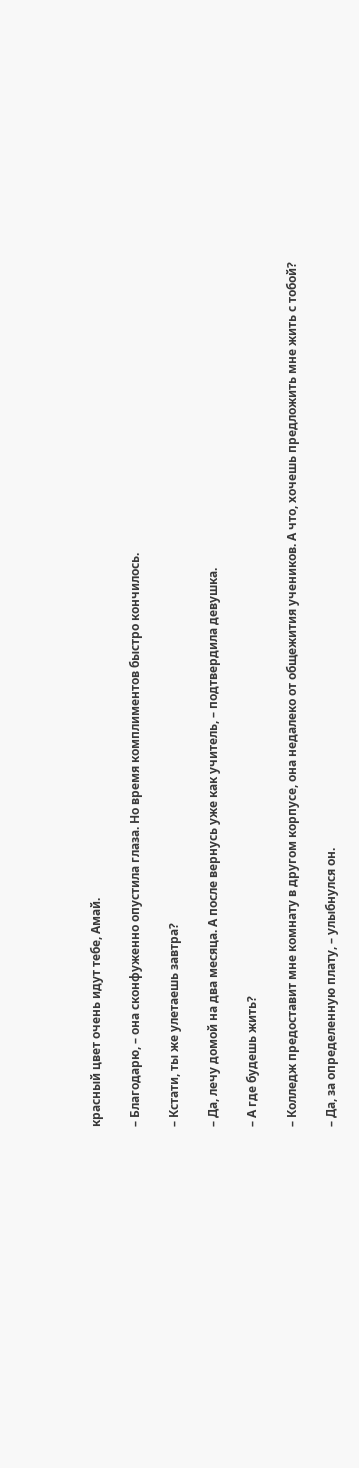красный цвет очень идут тебе, Амай.

– Благодарю, – она сконфуженно опустила глаза. Но время комплиментов быстро кончилось.

– Кстати, ты же улетаешь завтра?

– Да, лечу домой на два месяца. А после вернусь уже как учитель, – подтвердила девушка.

– А где будешь жить?

– Колледж предоставит мне комнату в другом корпусе, она недалеко от общежития учеников. А что, хочешь предложить мне жить с тобой?

– Да, за определенную плату, – улыбнулся он.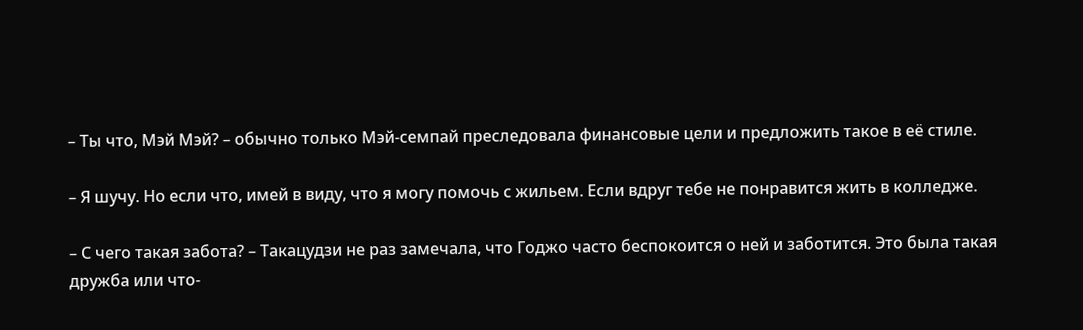– Ты что, Мэй Мэй? – обычно только Мэй-семпай преследовала финансовые цели и предложить такое в её стиле.

– Я шучу. Но если что, имей в виду, что я могу помочь с жильем. Если вдруг тебе не понравится жить в колледже.

– С чего такая забота? – Такацудзи не раз замечала, что Годжо часто беспокоится о ней и заботится. Это была такая дружба или что-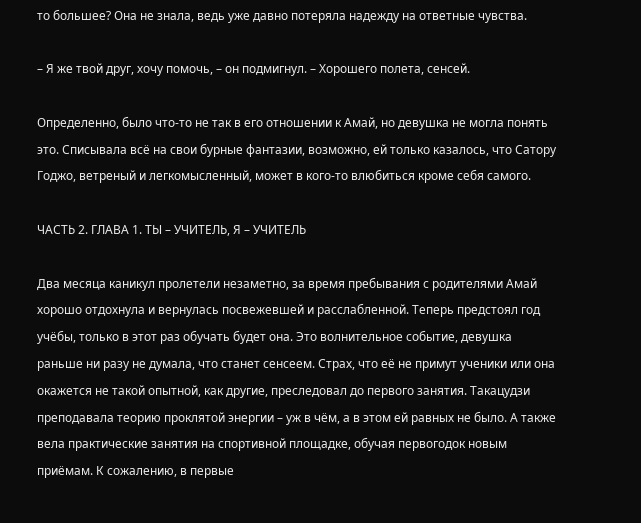то большее? Она не знала, ведь уже давно потеряла надежду на ответные чувства.

– Я же твой друг, хочу помочь, – он подмигнул. – Хорошего полета, сенсей.

Определенно, было что-то не так в его отношении к Амай, но девушка не могла понять это. Списывала всё на свои бурные фантазии, возможно, ей только казалось, что Сатору Годжо, ветреный и легкомысленный, может в кого-то влюбиться кроме себя самого.

ЧАСТЬ 2. ГЛАВА 1. ТЫ – УЧИТЕЛЬ, Я – УЧИТЕЛЬ

Два месяца каникул пролетели незаметно, за время пребывания с родителями Амай хорошо отдохнула и вернулась посвежевшей и расслабленной. Теперь предстоял год учёбы, только в этот раз обучать будет она. Это волнительное событие, девушка раньше ни разу не думала, что станет сенсеем. Страх, что её не примут ученики или она окажется не такой опытной, как другие, преследовал до первого занятия. Такацудзи преподавала теорию проклятой энергии – уж в чём, а в этом ей равных не было. А также вела практические занятия на спортивной площадке, обучая первогодок новым приёмам. К сожалению, в первые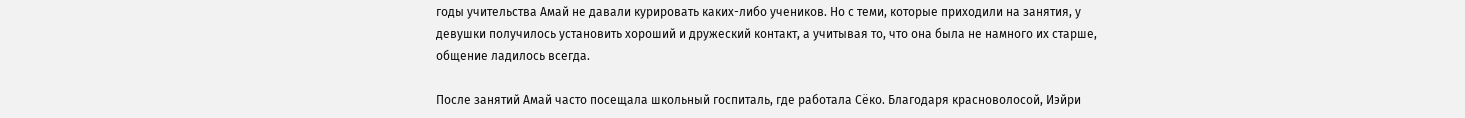годы учительства Амай не давали курировать каких-либо учеников. Но с теми, которые приходили на занятия, у девушки получилось установить хороший и дружеский контакт, а учитывая то, что она была не намного их старше, общение ладилось всегда.

После занятий Амай часто посещала школьный госпиталь, где работала Сёко. Благодаря красноволосой, Иэйри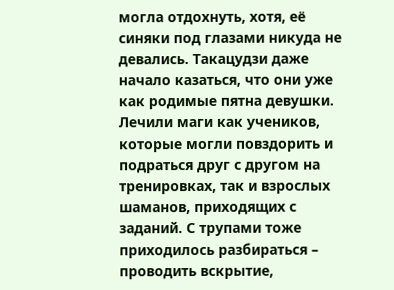могла отдохнуть, хотя, её синяки под глазами никуда не девались. Такацудзи даже начало казаться, что они уже как родимые пятна девушки. Лечили маги как учеников, которые могли повздорить и подраться друг с другом на тренировках, так и взрослых шаманов, приходящих с заданий. С трупами тоже приходилось разбираться – проводить вскрытие,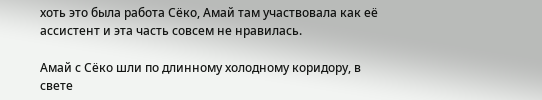хоть это была работа Сёко, Амай там участвовала как её ассистент и эта часть совсем не нравилась.

Амай с Сёко шли по длинному холодному коридору, в свете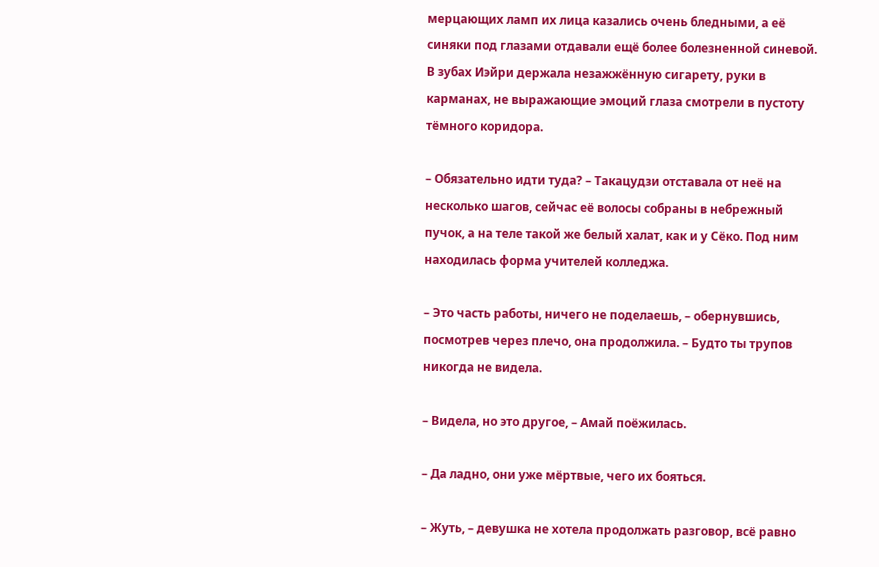мерцающих ламп их лица казались очень бледными, а её синяки под глазами отдавали ещё более болезненной синевой. В зубах Иэйри держала незажжённую сигарету, руки в карманах, не выражающие эмоций глаза смотрели в пустоту тёмного коридора.

– Обязательно идти туда? – Такацудзи отставала от неё на несколько шагов, сейчас её волосы собраны в небрежный пучок, а на теле такой же белый халат, как и у Сёко. Под ним находилась форма учителей колледжа.

– Это часть работы, ничего не поделаешь, – обернувшись, посмотрев через плечо, она продолжила. – Будто ты трупов никогда не видела.

– Видела, но это другое, – Амай поёжилась.

– Да ладно, они уже мёртвые, чего их бояться.

– Жуть, – девушка не хотела продолжать разговор, всё равно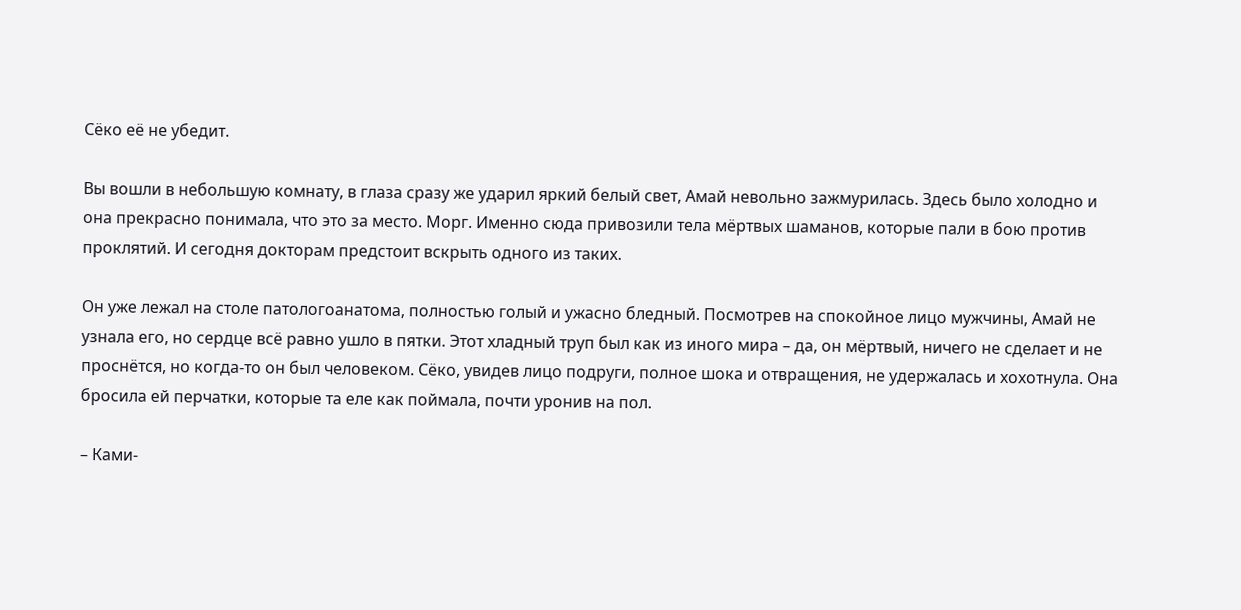Сёко её не убедит.

Вы вошли в небольшую комнату, в глаза сразу же ударил яркий белый свет, Амай невольно зажмурилась. Здесь было холодно и она прекрасно понимала, что это за место. Морг. Именно сюда привозили тела мёртвых шаманов, которые пали в бою против проклятий. И сегодня докторам предстоит вскрыть одного из таких.

Он уже лежал на столе патологоанатома, полностью голый и ужасно бледный. Посмотрев на спокойное лицо мужчины, Амай не узнала его, но сердце всё равно ушло в пятки. Этот хладный труп был как из иного мира – да, он мёртвый, ничего не сделает и не проснётся, но когда-то он был человеком. Сёко, увидев лицо подруги, полное шока и отвращения, не удержалась и хохотнула. Она бросила ей перчатки, которые та еле как поймала, почти уронив на пол.

– Ками-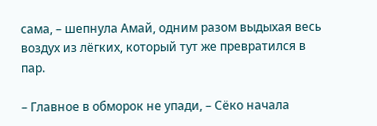сама, – шепнула Амай, одним разом выдыхая весь воздух из лёгких, который тут же превратился в пар.

– Главное в обморок не упади, – Сёко начала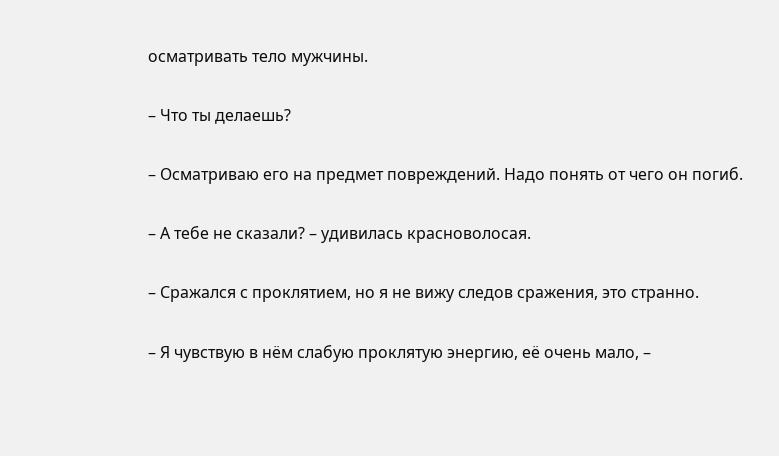осматривать тело мужчины.

– Что ты делаешь?

– Осматриваю его на предмет повреждений. Надо понять от чего он погиб.

– А тебе не сказали? – удивилась красноволосая.

– Сражался с проклятием, но я не вижу следов сражения, это странно.

– Я чувствую в нём слабую проклятую энергию, её очень мало, –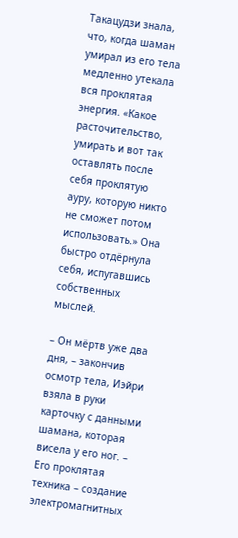Такацудзи знала, что, когда шаман умирал из его тела медленно утекала вся проклятая энергия. «Какое расточительство, умирать и вот так оставлять после себя проклятую ауру, которую никто не сможет потом использовать.» Она быстро отдёрнула себя, испугавшись собственных мыслей.

– Он мёртв уже два дня, – закончив осмотр тела, Иэйри взяла в руки карточку с данными шамана, которая висела у его ног. – Его проклятая техника – создание электромагнитных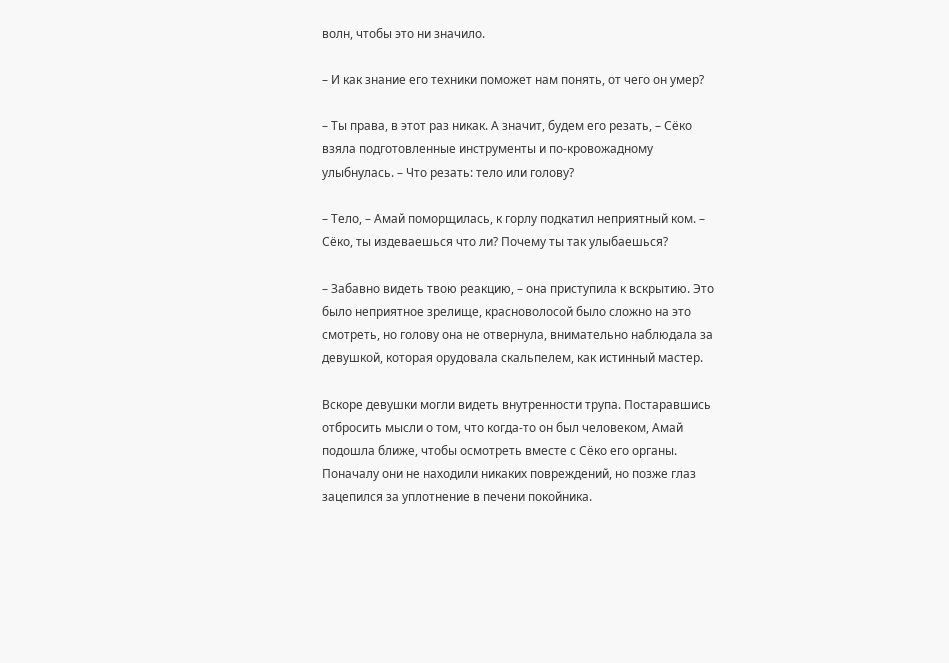волн, чтобы это ни значило.

– И как знание его техники поможет нам понять, от чего он умер?

– Ты права, в этот раз никак. А значит, будем его резать, – Сёко взяла подготовленные инструменты и по-кровожадному улыбнулась. – Что резать: тело или голову?

– Тело, – Амай поморщилась, к горлу подкатил неприятный ком. – Сёко, ты издеваешься что ли? Почему ты так улыбаешься?

– Забавно видеть твою реакцию, – она приступила к вскрытию. Это было неприятное зрелище, красноволосой было сложно на это смотреть, но голову она не отвернула, внимательно наблюдала за девушкой, которая орудовала скальпелем, как истинный мастер.

Вскоре девушки могли видеть внутренности трупа. Постаравшись отбросить мысли о том, что когда-то он был человеком, Амай подошла ближе, чтобы осмотреть вместе с Сёко его органы. Поначалу они не находили никаких повреждений, но позже глаз зацепился за уплотнение в печени покойника.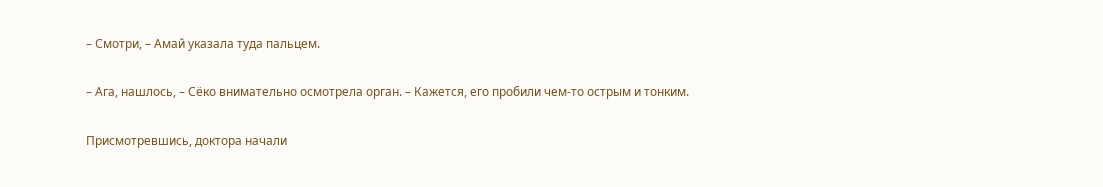– Смотри, – Амай указала туда пальцем.

– Ага, нашлось, – Сёко внимательно осмотрела орган. – Кажется, его пробили чем-то острым и тонким.

Присмотревшись, доктора начали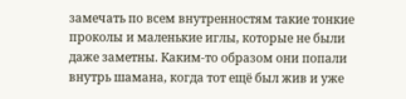замечать по всем внутренностям такие тонкие проколы и маленькие иглы, которые не были даже заметны. Каким-то образом они попали внутрь шамана, когда тот ещё был жив и уже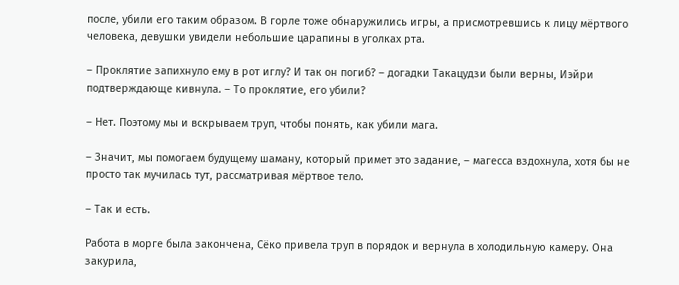после, убили его таким образом. В горле тоже обнаружились игры, а присмотревшись к лицу мёртвого человека, девушки увидели небольшие царапины в уголках рта.

– Проклятие запихнуло ему в рот иглу? И так он погиб? – догадки Такацудзи были верны, Иэйри подтверждающе кивнула. – То проклятие, его убили?

– Нет. Поэтому мы и вскрываем труп, чтобы понять, как убили мага.

– Значит, мы помогаем будущему шаману, который примет это задание, – магесса вздохнула, хотя бы не просто так мучилась тут, рассматривая мёртвое тело.

– Так и есть.

Работа в морге была закончена, Сёко привела труп в порядок и вернула в холодильную камеру. Она закурила,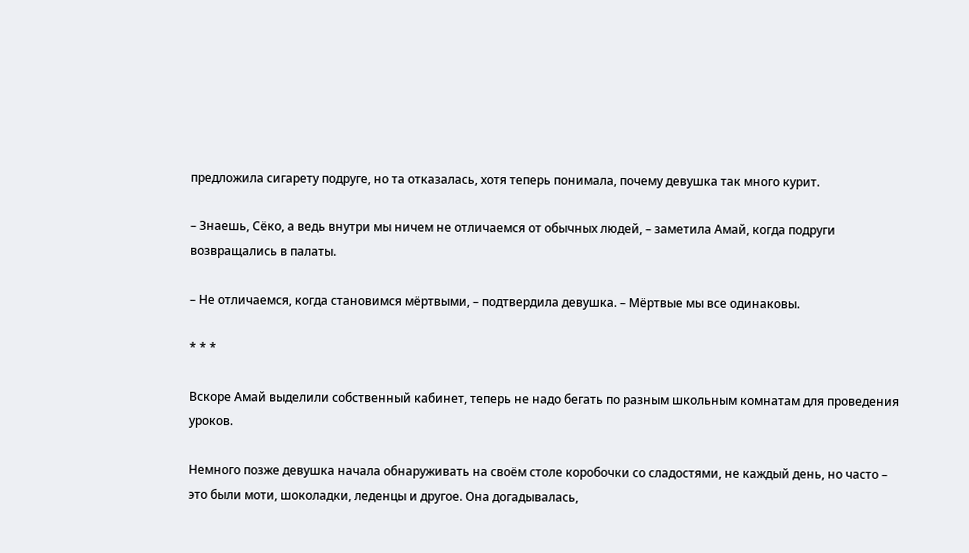предложила сигарету подруге, но та отказалась, хотя теперь понимала, почему девушка так много курит.

– Знаешь, Сёко, а ведь внутри мы ничем не отличаемся от обычных людей, – заметила Амай, когда подруги возвращались в палаты.

– Не отличаемся, когда становимся мёртвыми, – подтвердила девушка. – Мёртвые мы все одинаковы.

* * *

Вскоре Амай выделили собственный кабинет, теперь не надо бегать по разным школьным комнатам для проведения уроков.

Немного позже девушка начала обнаруживать на своём столе коробочки со сладостями, не каждый день, но часто – это были моти, шоколадки, леденцы и другое. Она догадывалась,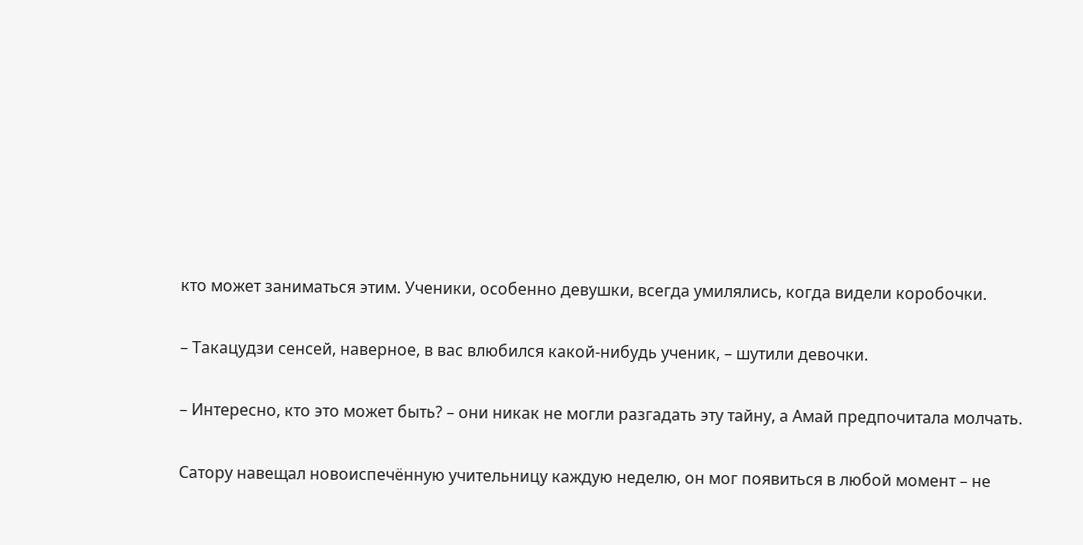кто может заниматься этим. Ученики, особенно девушки, всегда умилялись, когда видели коробочки.

– Такацудзи сенсей, наверное, в вас влюбился какой-нибудь ученик, – шутили девочки.

– Интересно, кто это может быть? – они никак не могли разгадать эту тайну, а Амай предпочитала молчать.

Сатору навещал новоиспечённую учительницу каждую неделю, он мог появиться в любой момент – не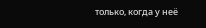только, когда у неё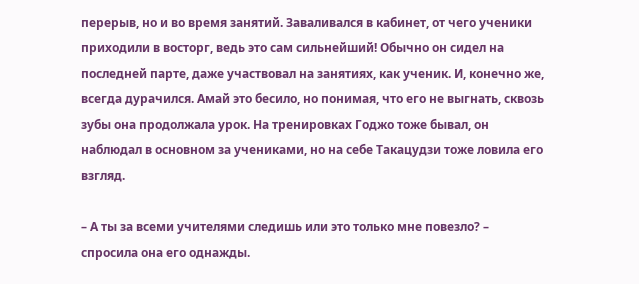перерыв, но и во время занятий. Заваливался в кабинет, от чего ученики приходили в восторг, ведь это сам сильнейший! Обычно он сидел на последней парте, даже участвовал на занятиях, как ученик. И, конечно же, всегда дурачился. Амай это бесило, но понимая, что его не выгнать, сквозь зубы она продолжала урок. На тренировках Годжо тоже бывал, он наблюдал в основном за учениками, но на себе Такацудзи тоже ловила его взгляд.

– А ты за всеми учителями следишь или это только мне повезло? – спросила она его однажды.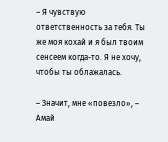– Я чувствую ответственность за тебя. Ты же моя кохай и я был твоим сенсеем когда-то. Я не хочу, чтобы ты облажалась.

– Значит, мне «повезло», – Амай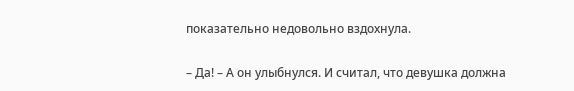показательно недовольно вздохнула.

– Да! – А он улыбнулся. И считал, что девушка должна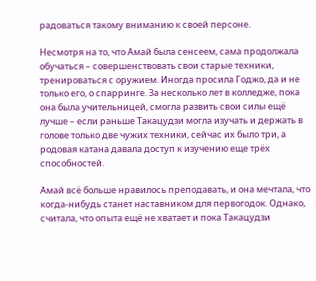радоваться такому вниманию к своей персоне.

Несмотря на то, что Амай была сенсеем, сама продолжала обучаться – совершенствовать свои старые техники, тренироваться с оружием. Иногда просила Годжо, да и не только его, о спарринге. За несколько лет в колледже, пока она была учительницей, смогла развить свои силы ещё лучше – если раньше Такацудзи могла изучать и держать в голове только две чужих техники, сейчас их было три, а родовая катана давала доступ к изучению еще трёх способностей.

Амай всё больше нравилось преподавать, и она мечтала, что когда-нибудь станет наставником для первогодок. Однако, считала, что опыта ещё не хватает и пока Такацудзи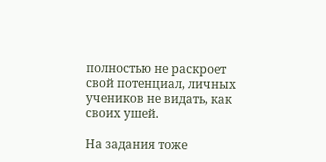полностью не раскроет свой потенциал, личных учеников не видать, как своих ушей.

На задания тоже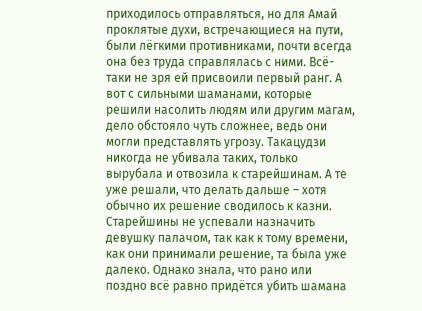приходилось отправляться, но для Амай проклятые духи, встречающиеся на пути, были лёгкими противниками, почти всегда она без труда справлялась с ними. Всё-таки не зря ей присвоили первый ранг. А вот с сильными шаманами, которые решили насолить людям или другим магам, дело обстояло чуть сложнее, ведь они могли представлять угрозу. Такацудзи никогда не убивала таких, только вырубала и отвозила к старейшинам. А те уже решали, что делать дальше – хотя обычно их решение сводилось к казни. Старейшины не успевали назначить девушку палачом, так как к тому времени, как они принимали решение, та была уже далеко. Однако знала, что рано или поздно всё равно придётся убить шамана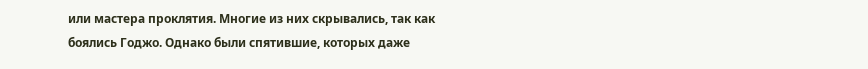или мастера проклятия. Многие из них скрывались, так как боялись Годжо. Однако были спятившие, которых даже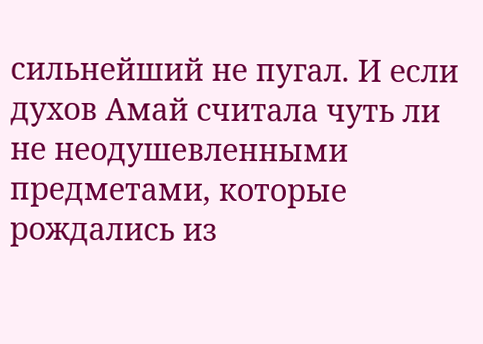сильнейший не пугал. И если духов Амай считала чуть ли не неодушевленными предметами, которые рождались из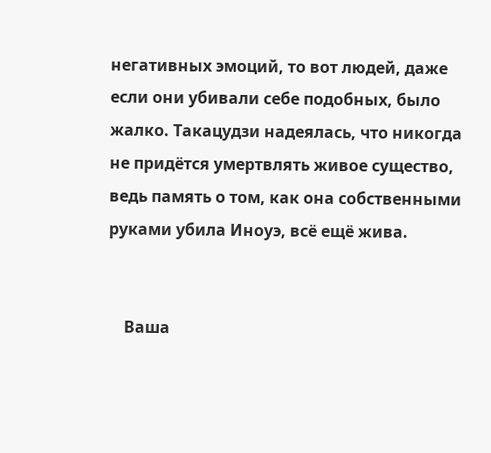негативных эмоций, то вот людей, даже если они убивали себе подобных, было жалко. Такацудзи надеялась, что никогда не придётся умертвлять живое существо, ведь память о том, как она собственными руками убила Иноуэ, всё ещё жива.


    Ваша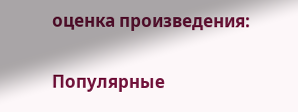оценка произведения:

Популярные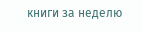книги за неделю